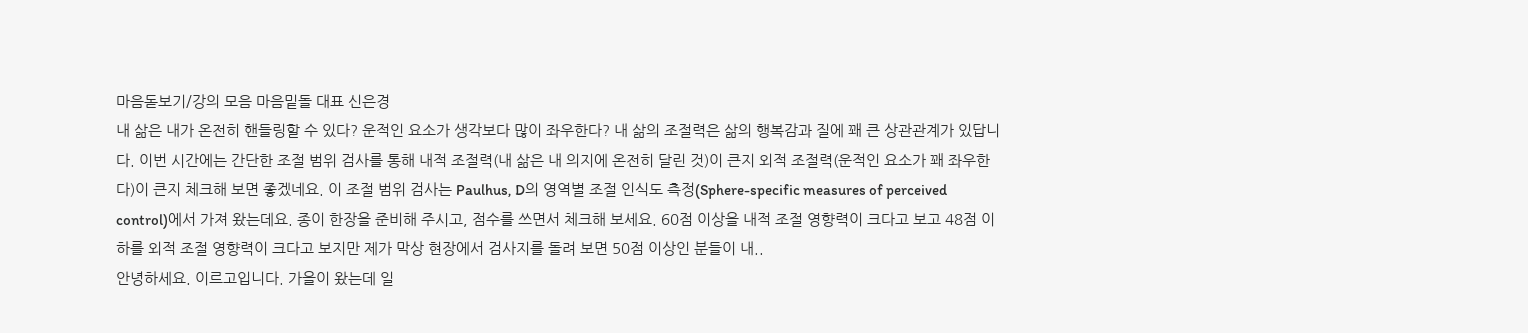마음돋보기/강의 모음 마음밑돌 대표 신은경
내 삶은 내가 온전히 핸들링할 수 있다? 운적인 요소가 생각보다 많이 좌우한다? 내 삶의 조절력은 삶의 행복감과 질에 꽤 큰 상관관계가 있답니다. 이번 시간에는 간단한 조절 범위 검사를 통해 내적 조절력(내 삶은 내 의지에 온전히 달린 것)이 큰지 외적 조절력(운적인 요소가 꽤 좌우한다)이 큰지 체크해 보면 좋겠네요. 이 조절 범위 검사는 Paulhus, D의 영역별 조절 인식도 측정(Sphere-specific measures of perceived control)에서 가져 왔는데요. 종이 한장을 준비해 주시고, 점수를 쓰면서 체크해 보세요. 60점 이상을 내적 조절 영향력이 크다고 보고 48점 이하를 외적 조절 영향력이 크다고 보지만 제가 막상 현장에서 검사지를 돌려 보면 50점 이상인 분들이 내..
안녕하세요. 이르고입니다. 가을이 왔는데 일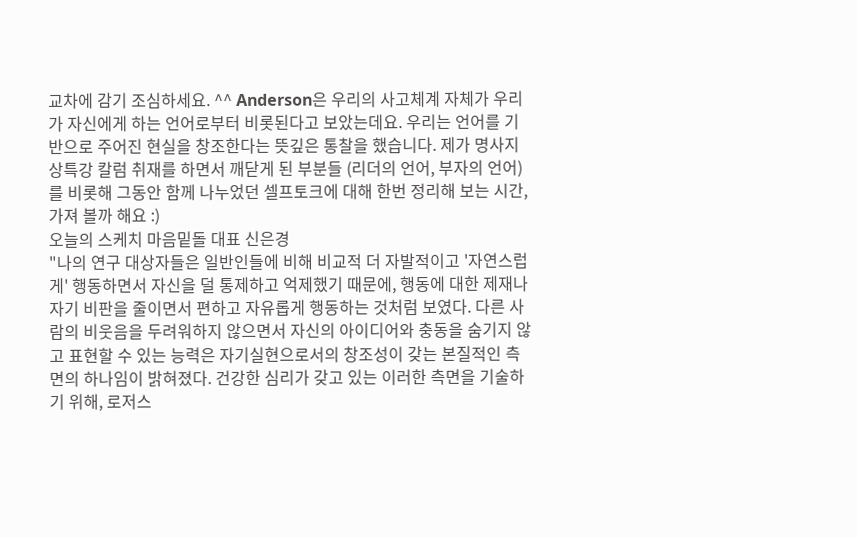교차에 감기 조심하세요. ^^ Anderson은 우리의 사고체계 자체가 우리가 자신에게 하는 언어로부터 비롯된다고 보았는데요. 우리는 언어를 기반으로 주어진 현실을 창조한다는 뜻깊은 통찰을 했습니다. 제가 명사지상특강 칼럼 취재를 하면서 깨닫게 된 부분들 (리더의 언어, 부자의 언어)를 비롯해 그동안 함께 나누었던 셀프토크에 대해 한번 정리해 보는 시간, 가져 볼까 해요 :)
오늘의 스케치 마음밑돌 대표 신은경
"나의 연구 대상자들은 일반인들에 비해 비교적 더 자발적이고 '자연스럽게' 행동하면서 자신을 덜 통제하고 억제했기 때문에, 행동에 대한 제재나 자기 비판을 줄이면서 편하고 자유롭게 행동하는 것처럼 보였다. 다른 사람의 비웃음을 두려워하지 않으면서 자신의 아이디어와 충동을 숨기지 않고 표현할 수 있는 능력은 자기실현으로서의 창조성이 갖는 본질적인 측면의 하나임이 밝혀졌다. 건강한 심리가 갖고 있는 이러한 측면을 기술하기 위해, 로저스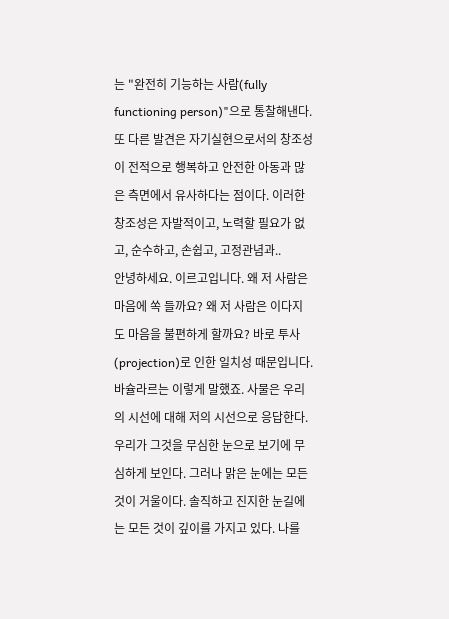는 "완전히 기능하는 사람(fully functioning person)"으로 통찰해낸다. 또 다른 발견은 자기실현으로서의 창조성이 전적으로 행복하고 안전한 아동과 많은 측면에서 유사하다는 점이다. 이러한 창조성은 자발적이고, 노력할 필요가 없고, 순수하고, 손쉽고, 고정관념과..
안녕하세요. 이르고입니다. 왜 저 사람은 마음에 쏙 들까요? 왜 저 사람은 이다지도 마음을 불편하게 할까요? 바로 투사(projection)로 인한 일치성 때문입니다. 바슐라르는 이렇게 말했죠. 사물은 우리의 시선에 대해 저의 시선으로 응답한다. 우리가 그것을 무심한 눈으로 보기에 무심하게 보인다. 그러나 맑은 눈에는 모든 것이 거울이다. 솔직하고 진지한 눈길에는 모든 것이 깊이를 가지고 있다. 나를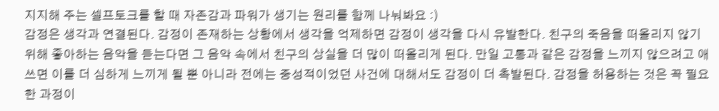지지해 주는 셀프토크를 할 때 자존감과 파워가 생기는 원리를 함께 나눠봐요 :)
감정은 생각과 연결된다. 감정이 존재하는 상황에서 생각을 억제하면 감정이 생각을 다시 유발한다. 친구의 죽음을 떠올리지 않기 위해 좋아하는 음악을 듣는다면 그 음악 속에서 친구의 상실을 더 많이 떠올리게 된다. 만일 고통과 같은 감정을 느끼지 않으려고 애쓰면 이를 더 심하게 느끼게 될 뿐 아니라 전에는 중성적이었던 사건에 대해서도 감정이 더 촉발된다. 감정을 허용하는 것은 꼭 필요한 과정이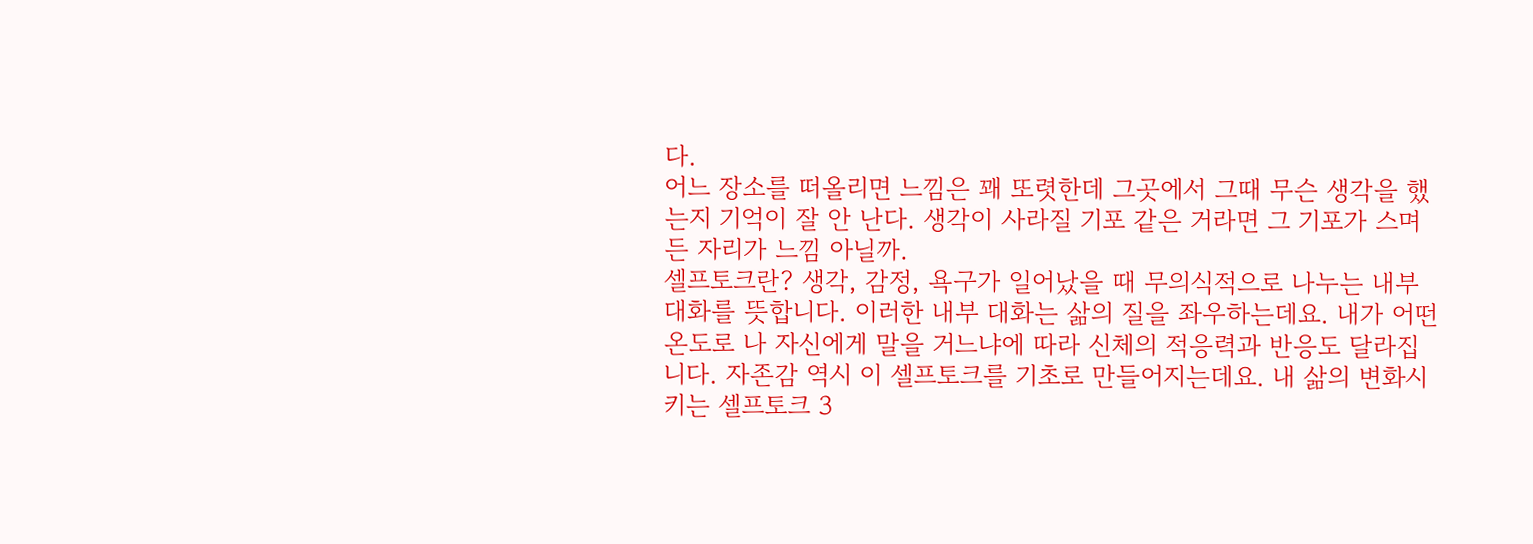다.
어느 장소를 떠올리면 느낌은 꽤 또렷한데 그곳에서 그때 무슨 생각을 했는지 기억이 잘 안 난다. 생각이 사라질 기포 같은 거라면 그 기포가 스며든 자리가 느낌 아닐까.
셀프토크란? 생각, 감정, 욕구가 일어났을 때 무의식적으로 나누는 내부 대화를 뜻합니다. 이러한 내부 대화는 삶의 질을 좌우하는데요. 내가 어떤 온도로 나 자신에게 말을 거느냐에 따라 신체의 적응력과 반응도 달라집니다. 자존감 역시 이 셀프토크를 기초로 만들어지는데요. 내 삶의 변화시키는 셀프토크 3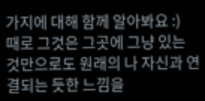가지에 대해 함께 알아봐요 :)
때로 그것은 그곳에 그냥 있는 것만으로도 원래의 나 자신과 연결되는 듯한 느낌을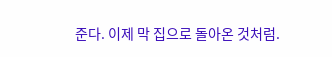준다. 이제 막 집으로 돌아온 것처럼.